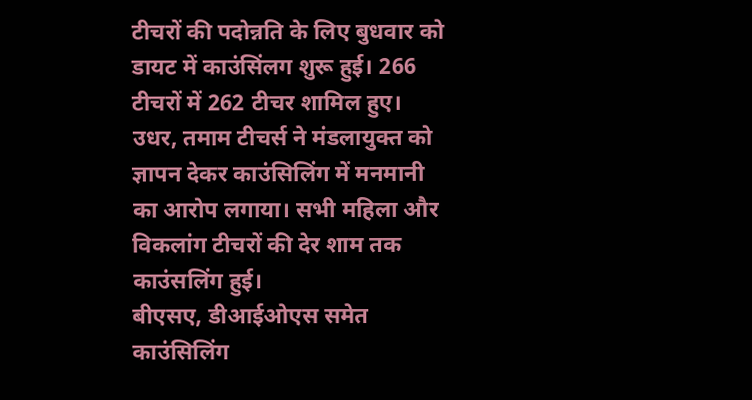टीचरों की पदोन्नति के लिए बुधवार को डायट में काउंसिंलग शुरू हुई। 266 टीचरों में 262 टीचर शामिल हुए। उधर, तमाम टीचर्स ने मंडलायुक्त को ज्ञापन देकर काउंसिलिंग में मनमानी का आरोप लगाया। सभी महिला और विकलांग टीचरों की देर शाम तक काउंसलिंग हुई।
बीएसए, डीआईओएस समेत काउंसिलिंग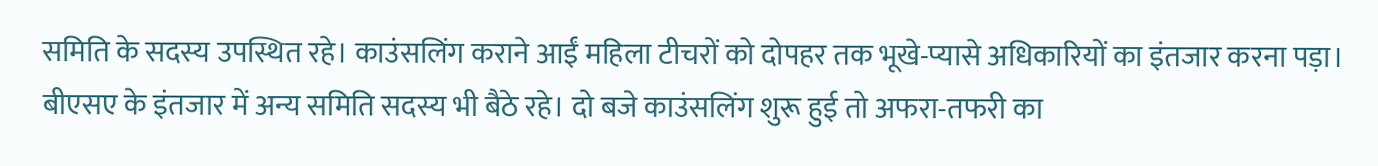समिति के सदस्य उपस्थित रहे। काउंसलिंग कराने आईं महिला टीचरों को दोपहर तक भूखे-प्यासे अधिकारियों का इंतजार करना पड़ा। बीएसए के इंतजार में अन्य समिति सदस्य भी बैठे रहे। दो बजे काउंसलिंग शुरू हुई तो अफरा-तफरी का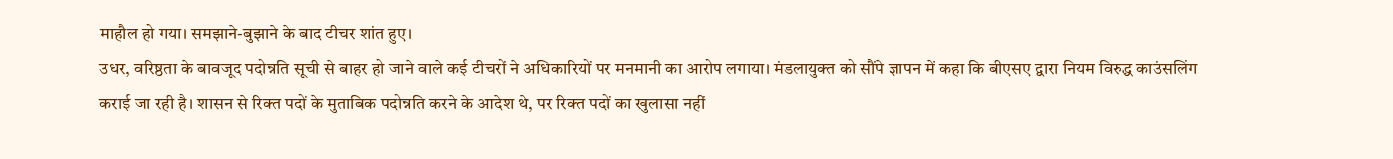माहौल हो गया। समझाने-बुझाने के बाद टीचर शांत हुए।
उधर, वरिष्ठता के बावजूद पदोन्नति सूची से बाहर हो जाने वाले कई टीचरों ने अधिकारियों पर मनमानी का आरोप लगाया। मंडलायुक्त को सौंपे ज्ञापन में कहा कि बीएसए द्वारा नियम विरुद्ध काउंसलिंग कराई जा रही है। शासन से रिक्त पदों के मुताबिक पदोन्नति करने के आदेश थे, पर रिक्त पदों का खुलासा नहीं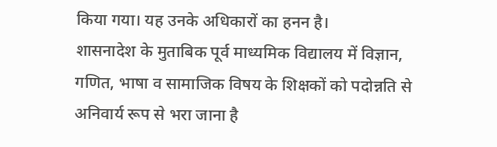किया गया। यह उनके अधिकारों का हनन है।
शासनादेश के मुताबिक पूर्व माध्यमिक विद्यालय में विज्ञान, गणित, भाषा व सामाजिक विषय के शिक्षकों को पदोन्नति से अनिवार्य रूप से भरा जाना है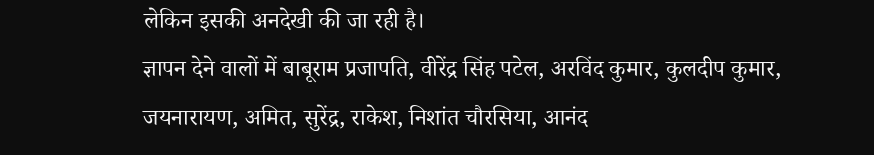लेकिन इसकी अनदेखी की जा रही है।
ज्ञापन देने वालों में बाबूराम प्रजापति, वीरेंद्र सिंह पटेल, अरविंद कुमार, कुलदीप कुमार, जयनारायण, अमित, सुरेंद्र, राकेश, निशांत चौरसिया, आनंद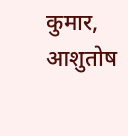कुमार, आशुतोष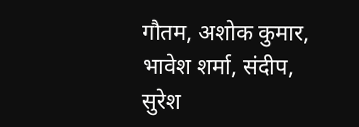गौतम, अशोक कुमार, भावेश शर्मा, संदीप, सुरेश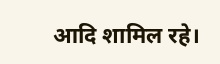आदि शामिल रहे।